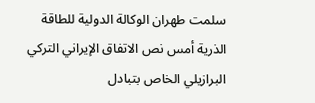سلمت طهران الوكالة الدولية للطاقة الذرية أمس نص الاتفاق الإيراني التركي البرازيلي الخاص بتبادل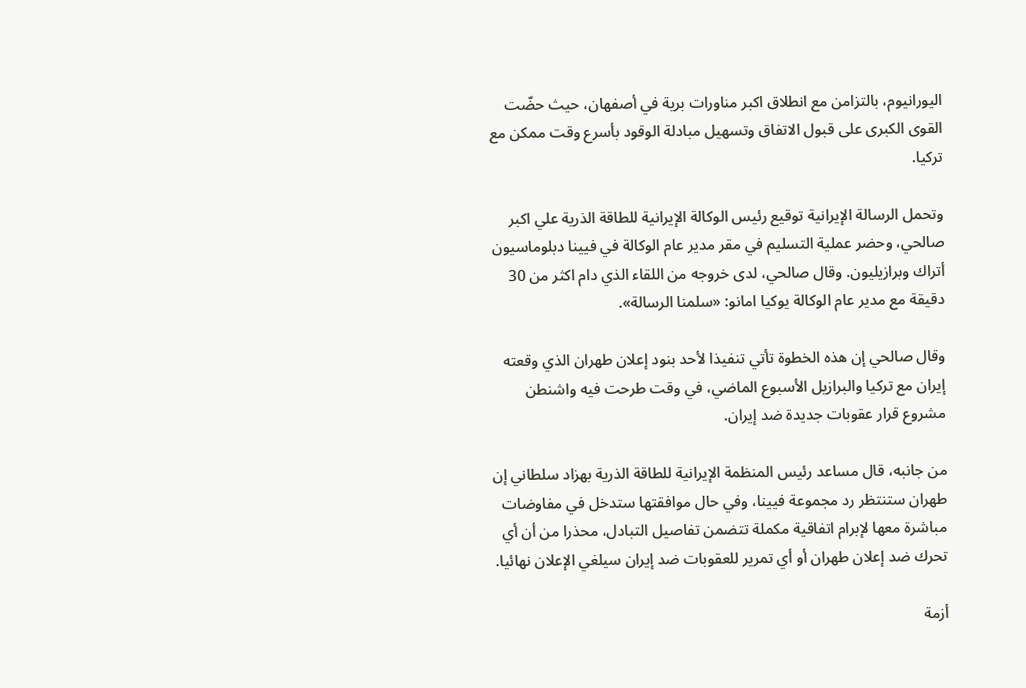اليورانيوم، بالتزامن مع انطلاق اكبر مناورات برية في أصفهان، حيث حضّت القوى الكبرى على قبول الاتفاق وتسهيل مبادلة الوقود بأسرع وقت ممكن مع تركيا.

وتحمل الرسالة الإيرانية توقيع رئيس الوكالة الإيرانية للطاقة الذرية علي اكبر صالحي، وحضر عملية التسليم في مقر مدير عام الوكالة في فيينا دبلوماسيون أتراك وبرازيليون. وقال صالحي، لدى خروجه من اللقاء الذي دام اكثر من 30 دقيقة مع مدير عام الوكالة يوكيا امانو: «سلمنا الرسالة».

وقال صالحي إن هذه الخطوة تأتي تنفيذا لأحد بنود إعلان طهران الذي وقعته إيران مع تركيا والبرازيل الأسبوع الماضي، في وقت طرحت فيه واشنطن مشروع قرار عقوبات جديدة ضد إيران.

من جانبه، قال مساعد رئيس المنظمة الإيرانية للطاقة الذرية بهزاد سلطاني إن طهران ستنتظر رد مجموعة فيينا، وفي حال موافقتها ستدخل في مفاوضات مباشرة معها لإبرام اتفاقية مكملة تتضمن تفاصيل التبادل، محذرا من أن أي تحرك ضد إعلان طهران أو أي تمرير للعقوبات ضد إيران سيلغي الإعلان نهائيا.

أزمة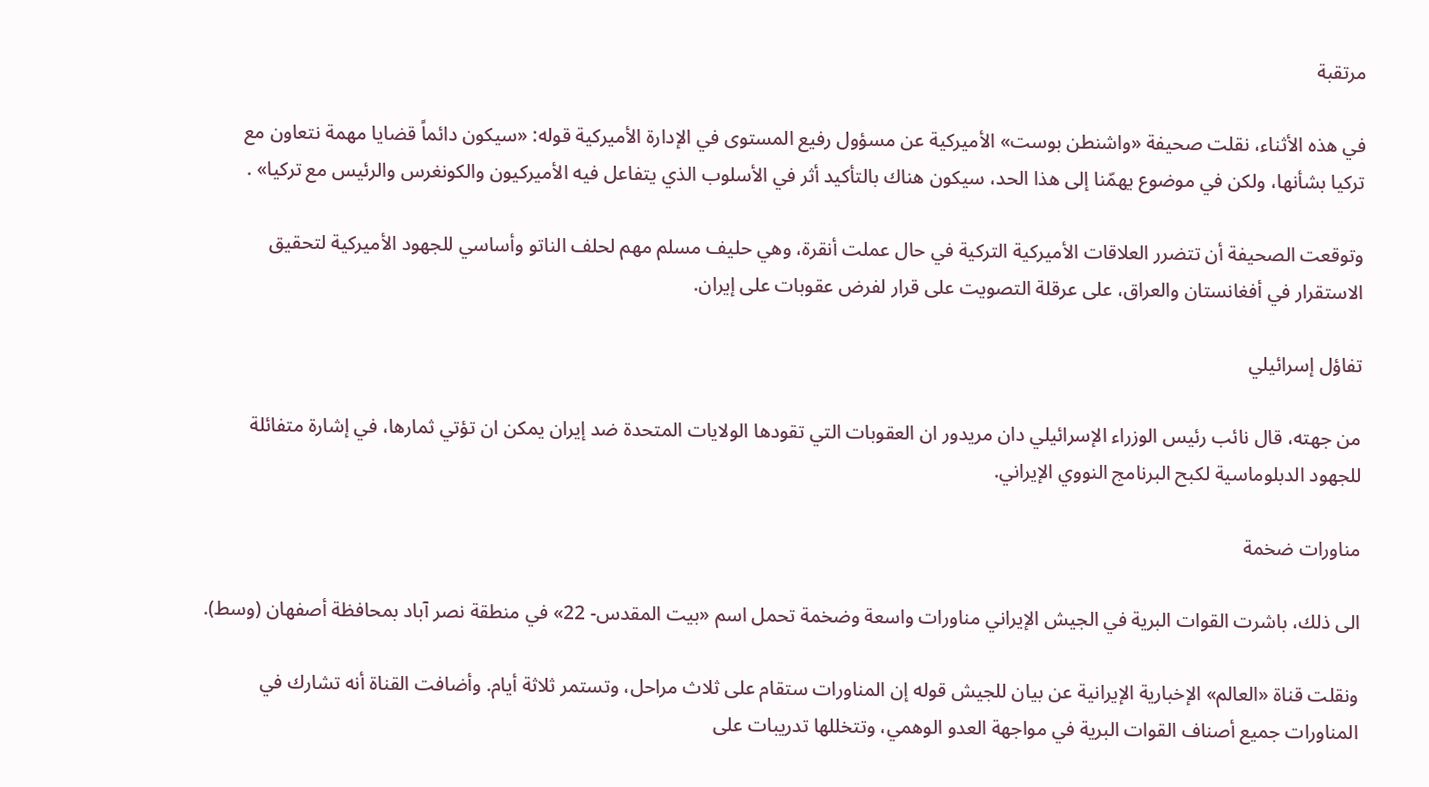مرتقبة

في هذه الأثناء، نقلت صحيفة «واشنطن بوست» الأميركية عن مسؤول رفيع المستوى في الإدارة الأميركية قوله: «سيكون دائماً قضايا مهمة نتعاون مع تركيا بشأنها، ولكن في موضوع يهمّنا إلى هذا الحد، سيكون هناك بالتأكيد أثر في الأسلوب الذي يتفاعل فيه الأميركيون والكونغرس والرئيس مع تركيا» .

وتوقعت الصحيفة أن تتضرر العلاقات الأميركية التركية في حال عملت أنقرة، وهي حليف مسلم مهم لحلف الناتو وأساسي للجهود الأميركية لتحقيق الاستقرار في أفغانستان والعراق، على عرقلة التصويت على قرار لفرض عقوبات على إيران.

تفاؤل إسرائيلي

من جهته، قال نائب رئيس الوزراء الإسرائيلي دان مريدور ان العقوبات التي تقودها الولايات المتحدة ضد إيران يمكن ان تؤتي ثمارها، في إشارة متفائلة للجهود الدبلوماسية لكبح البرنامج النووي الإيراني.

مناورات ضخمة

الى ذلك، باشرت القوات البرية في الجيش الإيراني مناورات واسعة وضخمة تحمل اسم «بيت المقدس- 22» في منطقة نصر آباد بمحافظة أصفهان (وسط).

ونقلت قناة «العالم» الإخبارية الإيرانية عن بيان للجيش قوله إن المناورات ستقام على ثلاث مراحل، وتستمر ثلاثة أيام. وأضافت القناة أنه تشارك في المناورات جميع أصناف القوات البرية في مواجهة العدو الوهمي، وتتخللها تدريبات على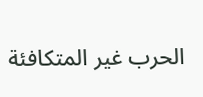الحرب غير المتكافئة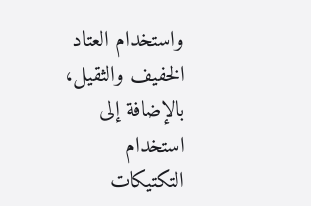واستخدام العتاد الخفيف والثقيل، بالإضافة إلى استخدام التكتيكات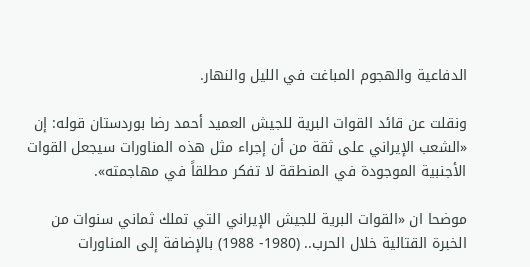الدفاعية والهجوم المباغت في الليل والنهار.

ونقلت عن قائد القوات البرية للجيش العميد أحمد رضا بوردستان قوله: إن «الشعب الإيراني على ثقة من أن إجراء مثل هذه المناورات سيجعل القوات الأجنبية الموجودة في المنطقة لا تفكر مطلقاً في مهاجمته».

موضحا ان «القوات البرية للجيش الإيراني التي تملك ثماني سنوات من الخبرة القتالية خلال الحرب.. (1980- 1988) بالإضافة إلى المناورات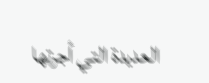العديدة التي أجرتها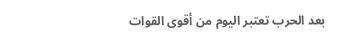بعد الحرب تعتبر اليوم من أقوى القوات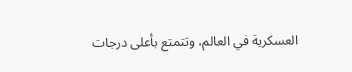العسكرية في العالم، وتتمتع بأعلى درجات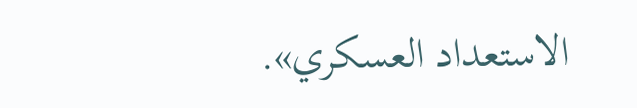الاستعداد العسكري».